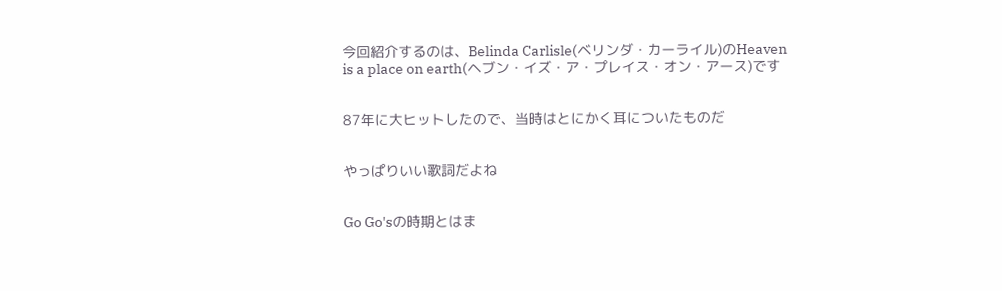今回紹介するのは、Belinda Carlisle(ベリンダ・カーライル)のHeaven is a place on earth(ヘブン・イズ・ア・プレイス・オン・アース)です


87年に大ヒットしたので、当時はとにかく耳についたものだ


やっぱりいい歌詞だよね


Go Go'sの時期とはま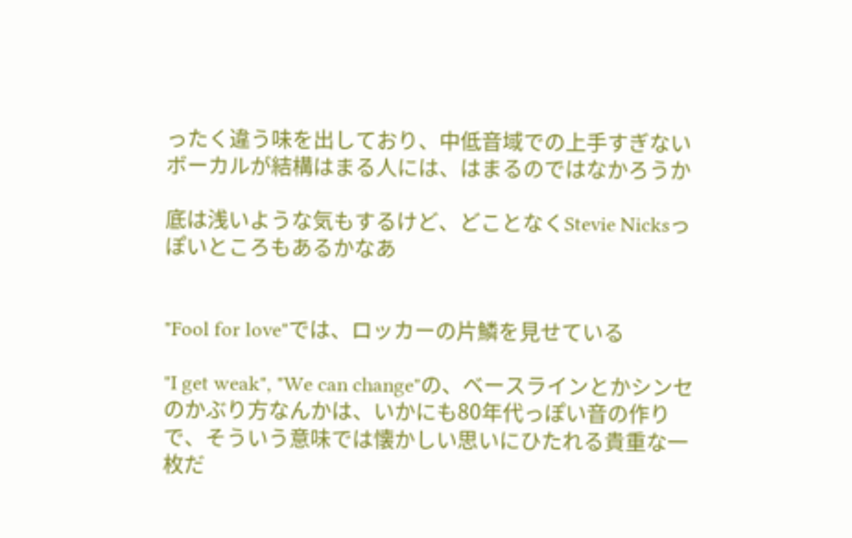ったく違う味を出しており、中低音域での上手すぎないボーカルが結構はまる人には、はまるのではなかろうか

底は浅いような気もするけど、どことなくStevie Nicksっぽいところもあるかなあ


"Fool for love"では、ロッカーの片鱗を見せている

"I get weak", "We can change"の、ベースラインとかシンセのかぶり方なんかは、いかにも80年代っぽい音の作りで、そういう意味では懐かしい思いにひたれる貴重な一枚だ